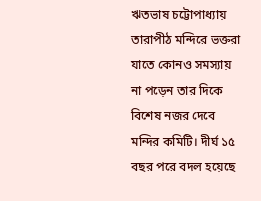ঋতভাষ চট্টোপাধ্যায়
তারাপীঠ মন্দিরে ভক্তরা যাতে কোনও সমস্যায় না পড়েন তার দিকে বিশেষ নজর দেবে মন্দির কমিটি। দীর্ঘ ১৫ বছর পরে বদল হয়েছে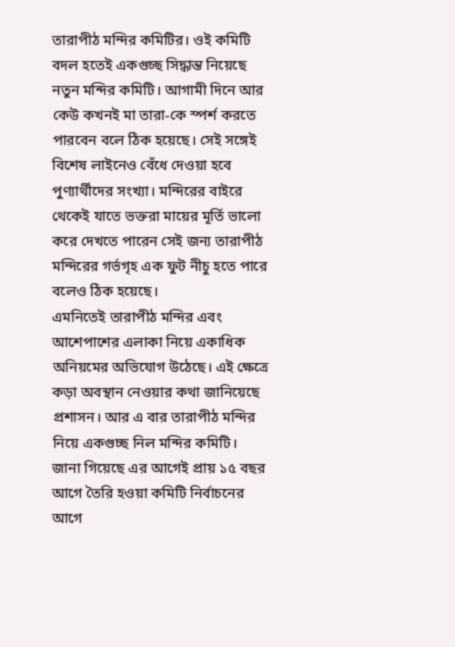তারাপীঠ মন্দির কমিটির। ওই কমিটি বদল হতেই একগুচ্ছ সিদ্ধান্ত নিয়েছে নতুন মন্দির কমিটি। আগামী দিনে আর কেউ কখনই মা তারা-কে স্পর্শ করতে পারবেন বলে ঠিক হয়েছে। সেই সঙ্গেই বিশেষ লাইনেও বেঁধে দেওয়া হবে পুণ্যার্থীদের সংখ্যা। মন্দিরের বাইরে থেকেই যাতে ভক্তরা মায়ের মূর্তি ভালো করে দেখতে পারেন সেই জন্য তারাপীঠ মন্দিরের গর্ভগৃহ এক ফুট নীচু হতে পারে বলেও ঠিক হয়েছে।
এমনিতেই তারাপীঠ মন্দির এবং আশেপাশের এলাকা নিয়ে একাধিক অনিয়মের অভিযোগ উঠেছে। এই ক্ষেত্রে কড়া অবস্থান নেওয়ার কথা জানিয়েছে প্রশাসন। আর এ বার তারাপীঠ মন্দির নিয়ে একগুচ্ছ নিল মন্দির কমিটি।
জানা গিয়েছে এর আগেই প্রায় ১৫ বছর আগে তৈরি হওয়া কমিটি নির্বাচনের আগে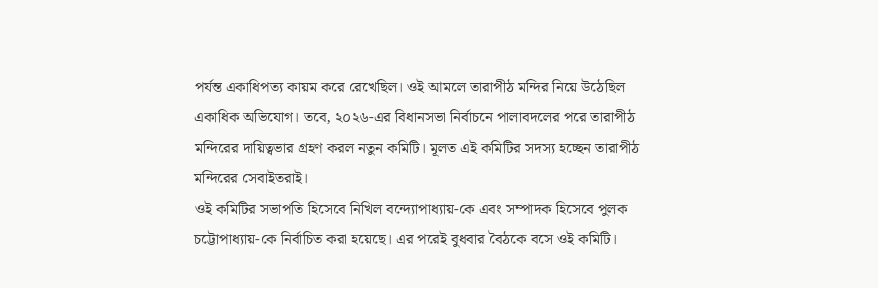পর্যন্ত একাধিপত্য কায়ম করে রেখেছিল। ওই আমলে তারাপীঠ মন্দির নিয়ে উঠেছিল একাধিক অভিযোগ। তবে, ২০২৬-এর বিধানসভা নির্বাচনে পালাবদলের পরে তারাপীঠ মন্দিরের দায়িত্বভার গ্রহণ করল নতুন কমিটি। মূলত এই কমিটির সদস্য হচ্ছেন তারাপীঠ মন্দিরের সেবাইতরাই।
ওই কমিটির সভাপতি হিসেবে নিখিল বন্দ্যোপাধ্যায়-কে এবং সম্পাদক হিসেবে পুলক চট্টোপাধ্যায়-কে নির্বাচিত করা হয়েছে। এর পরেই বুধবার বৈঠকে বসে ওই কমিটি।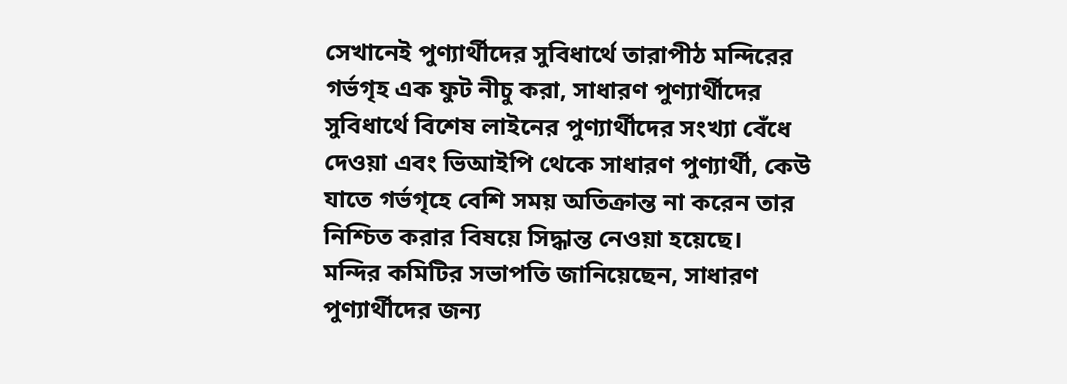সেখানেই পুণ্যার্থীদের সুবিধার্থে তারাপীঠ মন্দিরের গর্ভগৃহ এক ফুট নীচু করা, সাধারণ পুণ্যার্থীদের সুবিধার্থে বিশেষ লাইনের পুণ্যার্থীদের সংখ্যা বেঁধে দেওয়া এবং ভিআইপি থেকে সাধারণ পুণ্যার্থী, কেউ যাতে গর্ভগৃহে বেশি সময় অতিক্রান্ত না করেন তার নিশ্চিত করার বিষয়ে সিদ্ধান্ত নেওয়া হয়েছে।
মন্দির কমিটির সভাপতি জানিয়েছেন, সাধারণ পুণ্যার্থীদের জন্য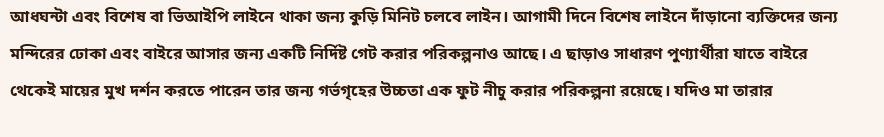আধঘন্টা এবং বিশেষ বা ভিআইপি লাইনে থাকা জন্য কুড়ি মিনিট চলবে লাইন। আগামী দিনে বিশেষ লাইনে দাঁড়ানো ব্যক্তিদের জন্য মন্দিরের ঢোকা এবং বাইরে আসার জন্য একটি নির্দিষ্ট গেট করার পরিকল্পনাও আছে। এ ছাড়াও সাধারণ পুণ্যার্থীরা যাতে বাইরে থেকেই মায়ের মুখ দর্শন করতে পারেন তার জন্য গর্ভগৃহের উচ্চতা এক ফুট নীচু করার পরিকল্পনা রয়েছে। যদিও মা তারার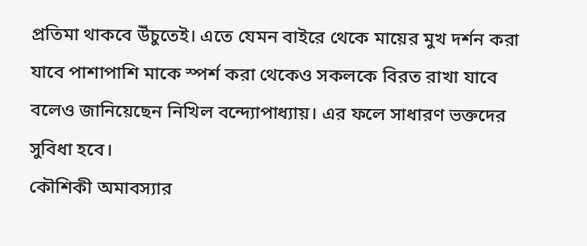প্রতিমা থাকবে উঁচুতেই। এতে যেমন বাইরে থেকে মায়ের মুখ দর্শন করা যাবে পাশাপাশি মাকে স্পর্শ করা থেকেও সকলকে বিরত রাখা যাবে বলেও জানিয়েছেন নিখিল বন্দ্যোপাধ্যায়। এর ফলে সাধারণ ভক্তদের সুবিধা হবে।
কৌশিকী অমাবস্যার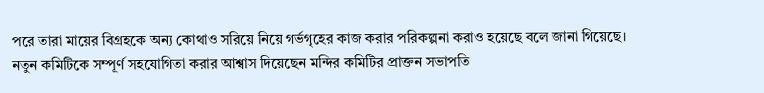পরে তারা মায়ের বিগ্রহকে অন্য কোথাও সরিয়ে নিয়ে গর্ভগৃহের কাজ করার পরিকল্পনা করাও হয়েছে বলে জানা গিয়েছে।
নতুন কমিটিকে সম্পূর্ণ সহযোগিতা করার আশ্বাস দিয়েছেন মন্দির কমিটির প্রাক্তন সভাপতি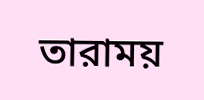তারাময়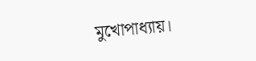মুখোপাধ্যায়।